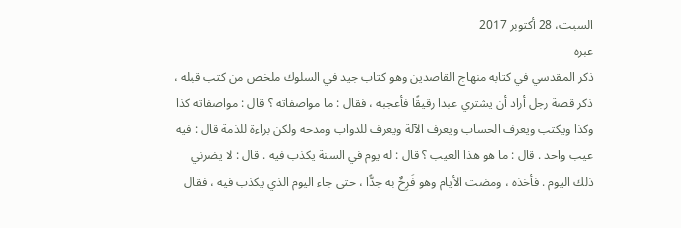السبت، 28 أكتوبر 2017
عبره
ذكر المقدسي في كتابه منهاج القاصدين وهو كتاب جيد في السلوك ملخص من كتب قبله ، ذكر قصة رجل أراد أن يشتري عبدا رقيقًا فأعجبه ، فقال : ما مواصفاته ؟ قال : مواصفاته كذا وكذا ويكتب ويعرف الحساب ويعرف الآلة ويعرف للدواب ومدحه ولكن براءة للذمة قال : فيه عيب واحد . قال : ما هو هذا العيب ؟ قال : له يوم في السنة يكذب فيه . قال : لا يضرني ذلك اليوم . فأخذه ، ومضت الأيام وهو فَرِحٌ به جدًّا ، حتى جاء اليوم الذي يكذب فيه ، فقال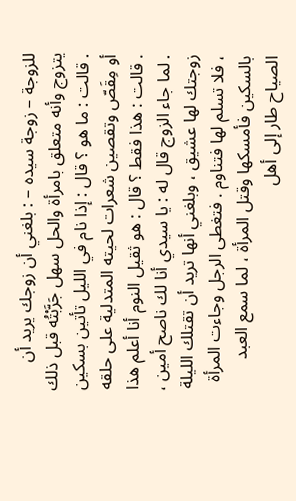للزوجة – زوجة سيده – : بلغني أن زوجك يريد أن يتزوج وأنه متعلق بامرأة والحل سهل جَرَّبْتُه قبل ذلك . قالت : ما هو ؟ قال : إذا نام في الليل تأتين بسكين أو مِقَصّ وتقصين شعرات لحيته المتدلية على حلقه . قالت : هذا فقط ؟ قال : هو ثقيل النوم أنا أعلم هذا . لما جاء الزوج قال له : يا سيدي أنا لك ناصح أمين ، زوجتك لها عشيق ، وبلغني أنها تريد أن تقتلك الليلة ، فلا تسلم لها فتناوم . فتغطى الرجل وجاءت المرأة بالسكين فأمسكها وقتل المرأة ، لما سمع العبد الصياح طار إلى أهل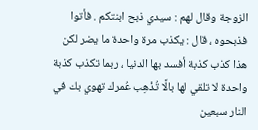الزوجة وقال لهم : سيدي ذبح ابنتكم . فأتوا فذبحوه ، قال : يكذب مرة واحدة ما يضر لكن هذا كذب كذبة أفسد بها الدنيا ، ربما تكذب كذبة واحدة لا تلقي لها بالًا تُذْهِب عُمرك تهوي بك في النار سبعين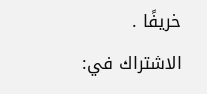خريفًا .
الاشتراك في: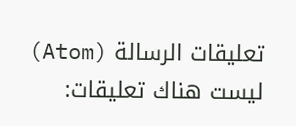تعليقات الرسالة (Atom)
ليست هناك تعليقات: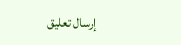إرسال تعليق